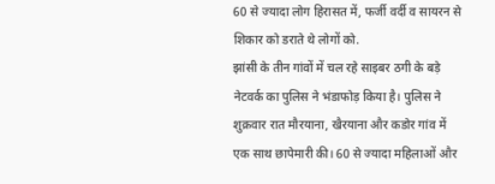60 से ज्यादा लोग हिरासत में, फर्जी वर्दी व सायरन से शिकार को डराते थे लोगों को.
झांसी के तीन गांवों में चल रहे साइबर ठगी के बड़े नेटवर्क का पुलिस ने भंडाफोड़ किया है। पुलिस ने शुक्रवार रात मौरयाना, खैरयाना और कडोर गांव में एक साथ छापेमारी की। 60 से ज्यादा महिलाओं और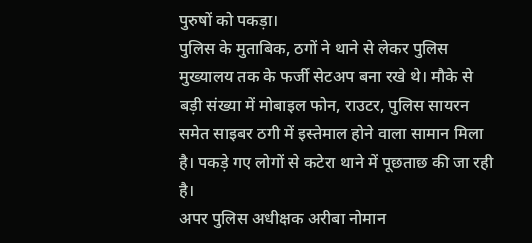पुरुषों को पकड़ा।
पुलिस के मुताबिक, ठगों ने थाने से लेकर पुलिस मुख्यालय तक के फर्जी सेटअप बना रखे थे। मौके से बड़ी संख्या में मोबाइल फोन, राउटर, पुलिस सायरन समेत साइबर ठगी में इस्तेमाल होने वाला सामान मिला है। पकड़े गए लोगों से कटेरा थाने में पूछताछ की जा रही है।
अपर पुलिस अधीक्षक अरीबा नोमान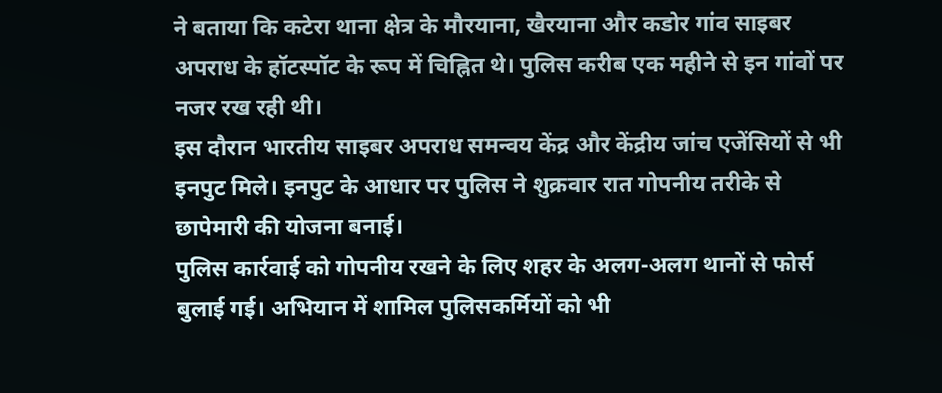ने बताया कि कटेरा थाना क्षेत्र के मौरयाना, खैरयाना और कडोर गांव साइबर अपराध के हॉटस्पॉट के रूप में चिह्नित थे। पुलिस करीब एक महीने से इन गांवों पर नजर रख रही थी।
इस दौरान भारतीय साइबर अपराध समन्वय केंद्र और केंद्रीय जांच एजेंसियों से भी इनपुट मिले। इनपुट के आधार पर पुलिस ने शुक्रवार रात गोपनीय तरीके से छापेमारी की योजना बनाई।
पुलिस कार्रवाई को गोपनीय रखने के लिए शहर के अलग-अलग थानों से फोर्स बुलाई गई। अभियान में शामिल पुलिसकर्मियों को भी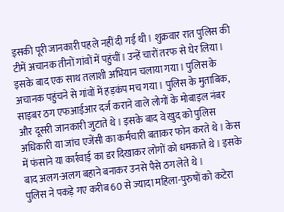इसकी पूरी जानकारी पहले नहीं दी गई थी। शुक्रवार रात पुलिस की टीमें अचानक तीनों गांवों में पहुंचीं। उन्हें चारों तरफ से घेर लिया।
इसके बाद एक साथ तलाशी अभियान चलाया गया। पुलिस के अचानक पहुंचने से गांवों में हड़कंप मच गया। पुलिस के मुताबिक, साइबर ठग एफआईआर दर्ज कराने वाले लोगों के मोबाइल नंबर और दूसरी जानकारी जुटाते थे। इसके बाद वे खुद को पुलिस अधिकारी या जांच एजेंसी का कर्मचारी बताकर फोन करते थे। केस में फंसाने या कार्रवाई का डर दिखाकर लोगों को धमकाते थे। इसके बाद अलग-अलग बहाने बनाकर उनसे पैसे ठग लेते थे।
पुलिस ने पकड़े गए करीब 60 से ज्यादा महिला-पुरुषों को कटेरा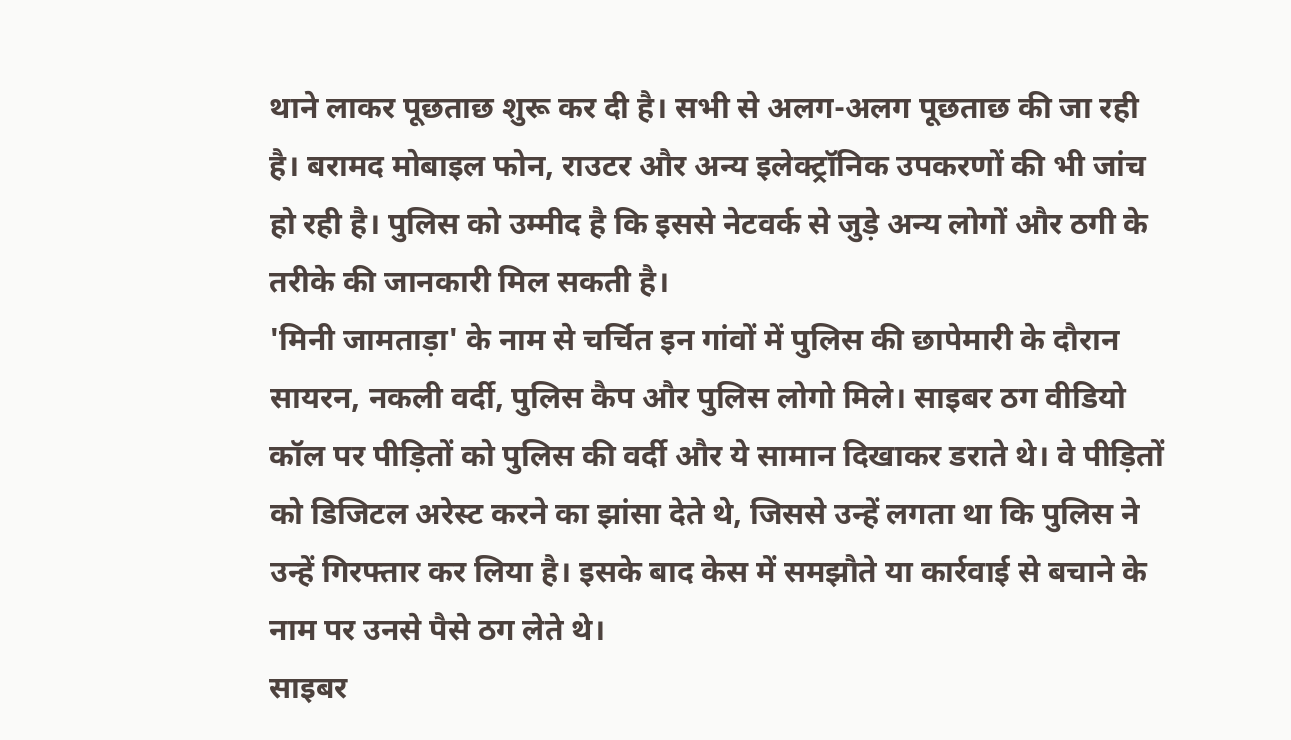थाने लाकर पूछताछ शुरू कर दी है। सभी से अलग-अलग पूछताछ की जा रही है। बरामद मोबाइल फोन, राउटर और अन्य इलेक्ट्रॉनिक उपकरणों की भी जांच हो रही है। पुलिस को उम्मीद है कि इससे नेटवर्क से जुड़े अन्य लोगों और ठगी के तरीके की जानकारी मिल सकती है।
'मिनी जामताड़ा' के नाम से चर्चित इन गांवों में पुलिस की छापेमारी के दौरान सायरन, नकली वर्दी, पुलिस कैप और पुलिस लोगो मिले। साइबर ठग वीडियो कॉल पर पीड़ितों को पुलिस की वर्दी और ये सामान दिखाकर डराते थे। वे पीड़ितों को डिजिटल अरेस्ट करने का झांसा देते थे, जिससे उन्हें लगता था कि पुलिस ने उन्हें गिरफ्तार कर लिया है। इसके बाद केस में समझौते या कार्रवाई से बचाने के नाम पर उनसे पैसे ठग लेते थे।
साइबर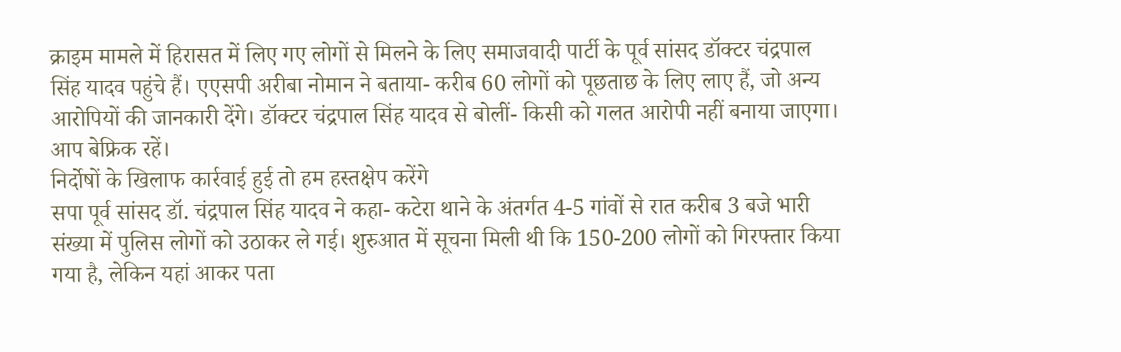क्राइम मामले में हिरासत में लिए गए लोगों से मिलने के लिए समाजवादी पार्टी के पूर्व सांसद डॉक्टर चंद्रपाल सिंह यादव पहुंचे हैं। एएसपी अरीबा नोमान ने बताया- करीब 60 लोगों को पूछताछ के लिए लाए हैं, जो अन्य आरोपियों की जानकारी देंगे। डॉक्टर चंद्रपाल सिंह यादव से बोलीं- किसी को गलत आरोपी नहीं बनाया जाएगा। आप बेफ्रिक रहें।
निर्दोषों के खिलाफ कार्रवाई हुई तो हम हस्तक्षेप करेंगे
सपा पूर्व सांसद डॉ. चंद्रपाल सिंह यादव ने कहा- कटेरा थाने के अंतर्गत 4-5 गांवों से रात करीब 3 बजे भारी संख्या में पुलिस लोगों को उठाकर ले गई। शुरुआत में सूचना मिली थी कि 150-200 लोगों को गिरफ्तार किया गया है, लेकिन यहां आकर पता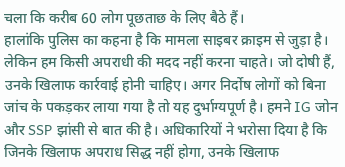चला कि करीब 60 लोग पूछताछ के लिए बैठे हैं।
हालांकि पुलिस का कहना है कि मामला साइबर क्राइम से जुड़ा है। लेकिन हम किसी अपराधी की मदद नहीं करना चाहते। जो दोषी हैं, उनके खिलाफ कार्रवाई होनी चाहिए। अगर निर्दोष लोगों को बिना जांच के पकड़कर लाया गया है तो यह दुर्भाग्यपूर्ण है। हमने IG जोन और SSP झांसी से बात की है। अधिकारियों ने भरोसा दिया है कि जिनके खिलाफ अपराध सिद्ध नहीं होगा, उनके खिलाफ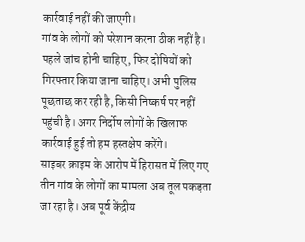कार्रवाई नहीं की जाएगी।
गांव के लोगों को परेशान करना ठीक नहीं है। पहले जांच होनी चाहिए, फिर दोषियों को गिरफ्तार किया जाना चाहिए। अभी पुलिस पूछताछ कर रही है, किसी निष्कर्ष पर नहीं पहुंची है। अगर निर्दोष लोगों के खिलाफ कार्रवाई हुई तो हम हस्तक्षेप करेंगे।
साइबर क्राइम के आरोप में हिरासत में लिए गए तीन गांव के लोगों का मामला अब तूल पकड़ता जा रहा है। अब पूर्व केंद्रीय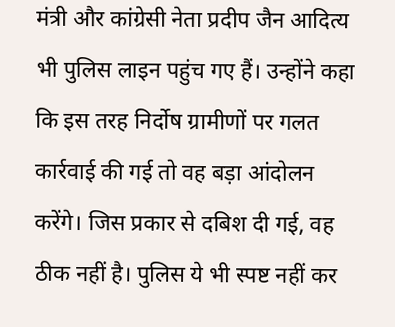मंत्री और कांग्रेसी नेता प्रदीप जैन आदित्य भी पुलिस लाइन पहुंच गए हैं। उन्होंने कहा कि इस तरह निर्दोष ग्रामीणों पर गलत कार्रवाई की गई तो वह बड़ा आंदोलन करेंगे। जिस प्रकार से दबिश दी गई, वह ठीक नहीं है। पुलिस ये भी स्पष्ट नहीं कर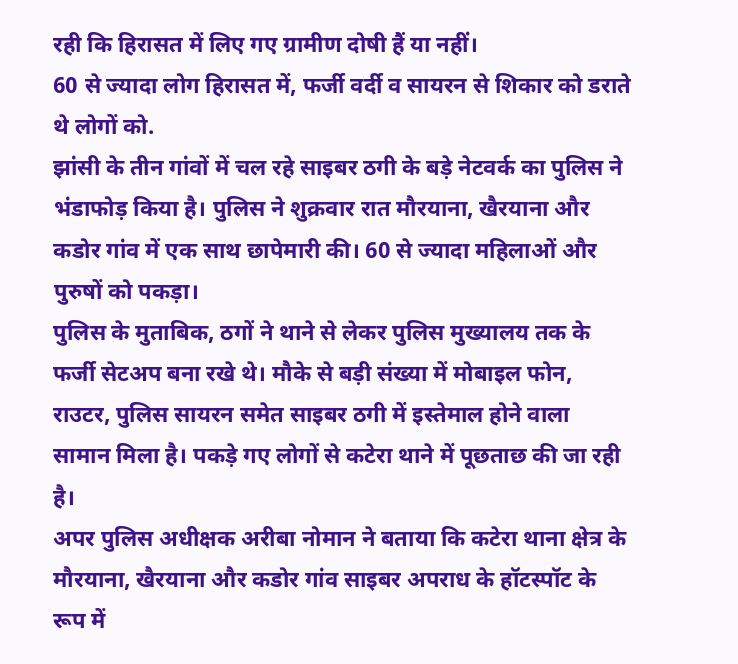रही कि हिरासत में लिए गए ग्रामीण दोषी हैं या नहीं।
60 से ज्यादा लोग हिरासत में, फर्जी वर्दी व सायरन से शिकार को डराते थे लोगों को.
झांसी के तीन गांवों में चल रहे साइबर ठगी के बड़े नेटवर्क का पुलिस ने भंडाफोड़ किया है। पुलिस ने शुक्रवार रात मौरयाना, खैरयाना और कडोर गांव में एक साथ छापेमारी की। 60 से ज्यादा महिलाओं और पुरुषों को पकड़ा।
पुलिस के मुताबिक, ठगों ने थाने से लेकर पुलिस मुख्यालय तक के फर्जी सेटअप बना रखे थे। मौके से बड़ी संख्या में मोबाइल फोन, राउटर, पुलिस सायरन समेत साइबर ठगी में इस्तेमाल होने वाला सामान मिला है। पकड़े गए लोगों से कटेरा थाने में पूछताछ की जा रही है।
अपर पुलिस अधीक्षक अरीबा नोमान ने बताया कि कटेरा थाना क्षेत्र के मौरयाना, खैरयाना और कडोर गांव साइबर अपराध के हॉटस्पॉट के रूप में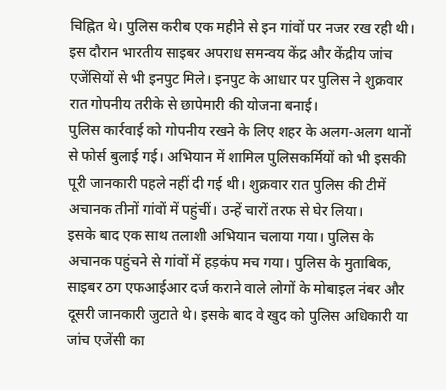चिह्नित थे। पुलिस करीब एक महीने से इन गांवों पर नजर रख रही थी।
इस दौरान भारतीय साइबर अपराध समन्वय केंद्र और केंद्रीय जांच एजेंसियों से भी इनपुट मिले। इनपुट के आधार पर पुलिस ने शुक्रवार रात गोपनीय तरीके से छापेमारी की योजना बनाई।
पुलिस कार्रवाई को गोपनीय रखने के लिए शहर के अलग-अलग थानों से फोर्स बुलाई गई। अभियान में शामिल पुलिसकर्मियों को भी इसकी पूरी जानकारी पहले नहीं दी गई थी। शुक्रवार रात पुलिस की टीमें अचानक तीनों गांवों में पहुंचीं। उन्हें चारों तरफ से घेर लिया।
इसके बाद एक साथ तलाशी अभियान चलाया गया। पुलिस के अचानक पहुंचने से गांवों में हड़कंप मच गया। पुलिस के मुताबिक, साइबर ठग एफआईआर दर्ज कराने वाले लोगों के मोबाइल नंबर और दूसरी जानकारी जुटाते थे। इसके बाद वे खुद को पुलिस अधिकारी या जांच एजेंसी का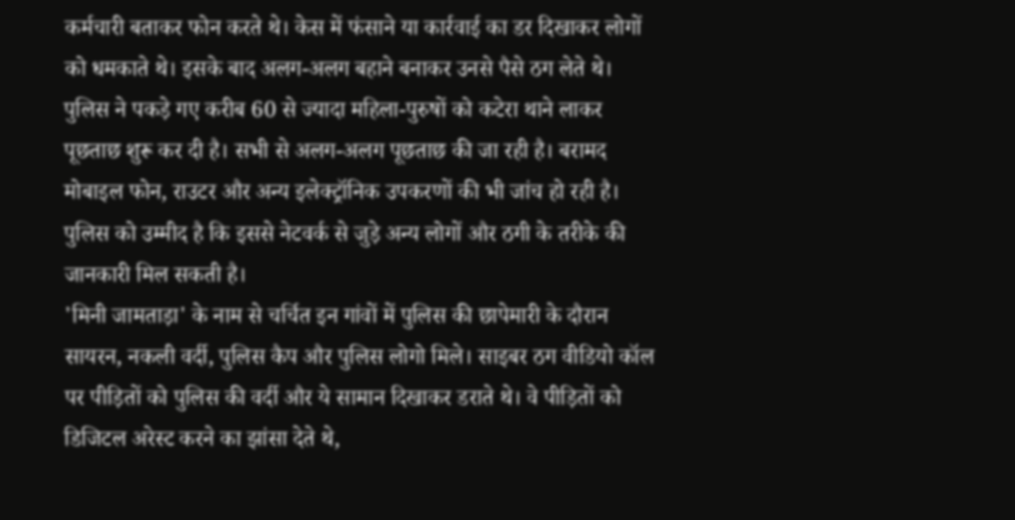कर्मचारी बताकर फोन करते थे। केस में फंसाने या कार्रवाई का डर दिखाकर लोगों को धमकाते थे। इसके बाद अलग-अलग बहाने बनाकर उनसे पैसे ठग लेते थे।
पुलिस ने पकड़े गए करीब 60 से ज्यादा महिला-पुरुषों को कटेरा थाने लाकर पूछताछ शुरू कर दी है। सभी से अलग-अलग पूछताछ की जा रही है। बरामद मोबाइल फोन, राउटर और अन्य इलेक्ट्रॉनिक उपकरणों की भी जांच हो रही है। पुलिस को उम्मीद है कि इससे नेटवर्क से जुड़े अन्य लोगों और ठगी के तरीके की जानकारी मिल सकती है।
'मिनी जामताड़ा' के नाम से चर्चित इन गांवों में पुलिस की छापेमारी के दौरान सायरन, नकली वर्दी, पुलिस कैप और पुलिस लोगो मिले। साइबर ठग वीडियो कॉल पर पीड़ितों को पुलिस की वर्दी और ये सामान दिखाकर डराते थे। वे पीड़ितों को डिजिटल अरेस्ट करने का झांसा देते थे,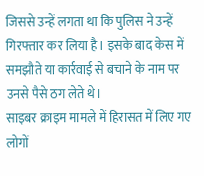जिससे उन्हें लगता था कि पुलिस ने उन्हें गिरफ्तार कर लिया है। इसके बाद केस में समझौते या कार्रवाई से बचाने के नाम पर उनसे पैसे ठग लेते थे।
साइबर क्राइम मामले में हिरासत में लिए गए लोगों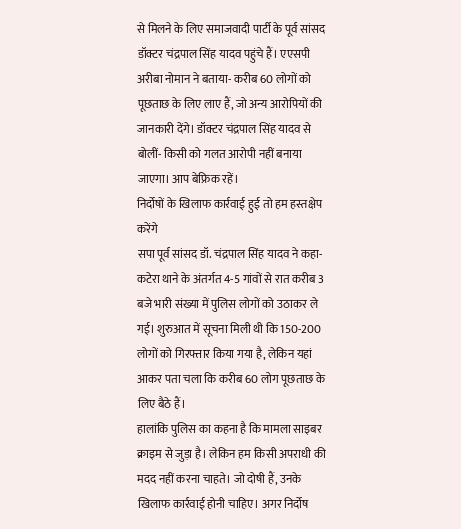से मिलने के लिए समाजवादी पार्टी के पूर्व सांसद डॉक्टर चंद्रपाल सिंह यादव पहुंचे हैं। एएसपी अरीबा नोमान ने बताया- करीब 60 लोगों को पूछताछ के लिए लाए हैं, जो अन्य आरोपियों की जानकारी देंगे। डॉक्टर चंद्रपाल सिंह यादव से बोलीं- किसी को गलत आरोपी नहीं बनाया जाएगा। आप बेफ्रिक रहें।
निर्दोषों के खिलाफ कार्रवाई हुई तो हम हस्तक्षेप करेंगे
सपा पूर्व सांसद डॉ. चंद्रपाल सिंह यादव ने कहा- कटेरा थाने के अंतर्गत 4-5 गांवों से रात करीब 3 बजे भारी संख्या में पुलिस लोगों को उठाकर ले गई। शुरुआत में सूचना मिली थी कि 150-200 लोगों को गिरफ्तार किया गया है, लेकिन यहां आकर पता चला कि करीब 60 लोग पूछताछ के लिए बैठे हैं।
हालांकि पुलिस का कहना है कि मामला साइबर क्राइम से जुड़ा है। लेकिन हम किसी अपराधी की मदद नहीं करना चाहते। जो दोषी हैं, उनके खिलाफ कार्रवाई होनी चाहिए। अगर निर्दोष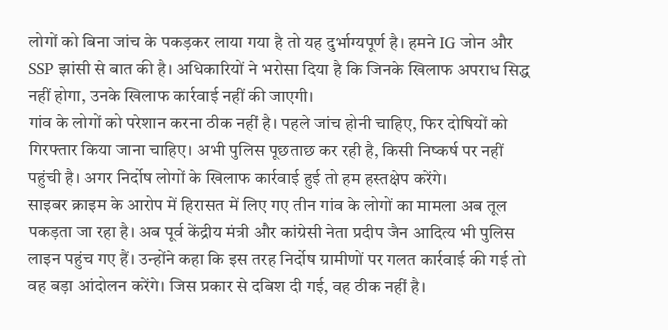लोगों को बिना जांच के पकड़कर लाया गया है तो यह दुर्भाग्यपूर्ण है। हमने IG जोन और SSP झांसी से बात की है। अधिकारियों ने भरोसा दिया है कि जिनके खिलाफ अपराध सिद्ध नहीं होगा, उनके खिलाफ कार्रवाई नहीं की जाएगी।
गांव के लोगों को परेशान करना ठीक नहीं है। पहले जांच होनी चाहिए, फिर दोषियों को गिरफ्तार किया जाना चाहिए। अभी पुलिस पूछताछ कर रही है, किसी निष्कर्ष पर नहीं पहुंची है। अगर निर्दोष लोगों के खिलाफ कार्रवाई हुई तो हम हस्तक्षेप करेंगे।
साइबर क्राइम के आरोप में हिरासत में लिए गए तीन गांव के लोगों का मामला अब तूल पकड़ता जा रहा है। अब पूर्व केंद्रीय मंत्री और कांग्रेसी नेता प्रदीप जैन आदित्य भी पुलिस लाइन पहुंच गए हैं। उन्होंने कहा कि इस तरह निर्दोष ग्रामीणों पर गलत कार्रवाई की गई तो वह बड़ा आंदोलन करेंगे। जिस प्रकार से दबिश दी गई, वह ठीक नहीं है।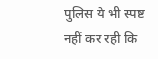पुलिस ये भी स्पष्ट नहीं कर रही कि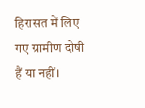हिरासत में लिए गए ग्रामीण दोषी हैं या नहीं।